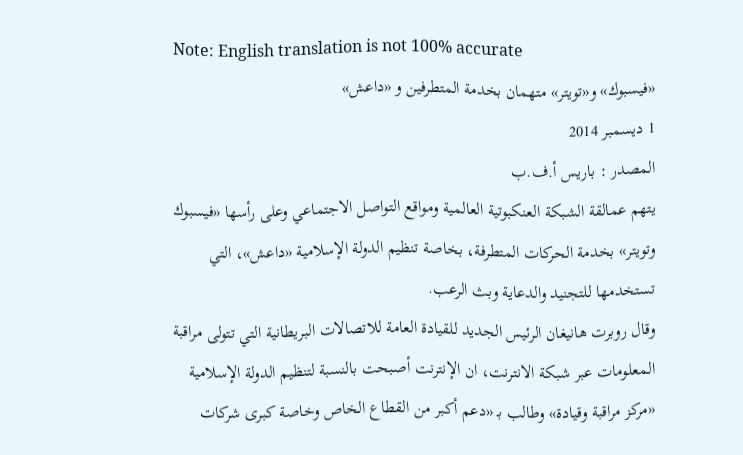Note: English translation is not 100% accurate
«فيسبوك» و«تويتر» متهمان بخدمة المتطرفين و «داعش»
1 ديسمبر 2014
المصدر : باريس أ.ف.ب
يتهم عمالقة الشبكة العنكبوتية العالمية ومواقع التواصل الاجتماعي وعلى رأسها «فيسبوك وتويتر» بخدمة الحركات المتطرفة، بخاصة تنظيم الدولة الإسلامية «داعش»، التي تستخدمها للتجنيد والدعاية وبث الرعب.
وقال روبرت هانيغان الرئيس الجديد للقيادة العامة للاتصالات البريطانية التي تتولى مراقبة المعلومات عبر شبكة الانترنت، ان الإنترنت أصبحت بالنسبة لتنظيم الدولة الإسلامية «مركز مراقبة وقيادة» وطالب بـ «دعم أكبر من القطاع الخاص وخاصة كبرى شركات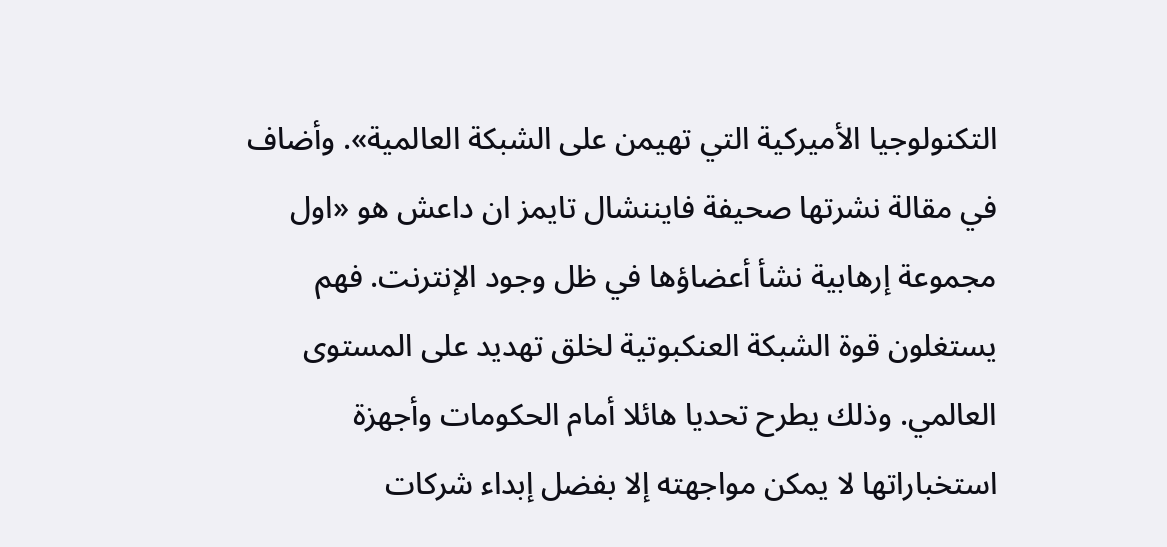التكنولوجيا الأميركية التي تهيمن على الشبكة العالمية». وأضاف في مقالة نشرتها صحيفة فايننشال تايمز ان داعش هو «اول مجموعة إرهابية نشأ أعضاؤها في ظل وجود الإنترنت. فهم يستغلون قوة الشبكة العنكبوتية لخلق تهديد على المستوى العالمي. وذلك يطرح تحديا هائلا أمام الحكومات وأجهزة استخباراتها لا يمكن مواجهته إلا بفضل إبداء شركات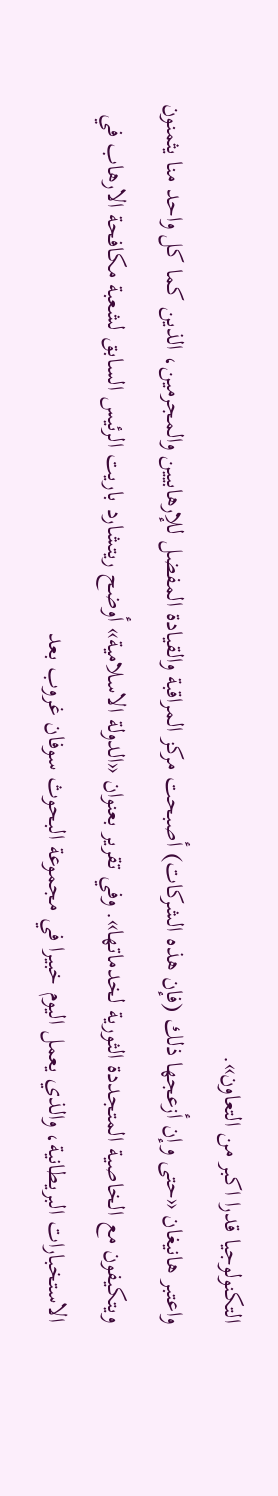التكنولوجيا قدرا اكبر من التعاون».
واعتبر هانيغان «حتى وإن أزعجها ذلك (فإن هذه الشركات) أصبحت مركز المراقبة والقيادة المفضل للإرهابيين والمجرمين، الذين كما كل واحد منا يثمنون ويتكيفون مع الخاصية المتجددة الثورية لخدماتها». وفي تقرير بعنوان «الدولة الاسلامية» أوضح ريتشارد باريت الرئيس السابق لشعبة مكافحة الارهاب في الاستخبارات البريطانية، والذي يعمل اليوم خبيرا في مجموعة البحوث سوفان غروب بعد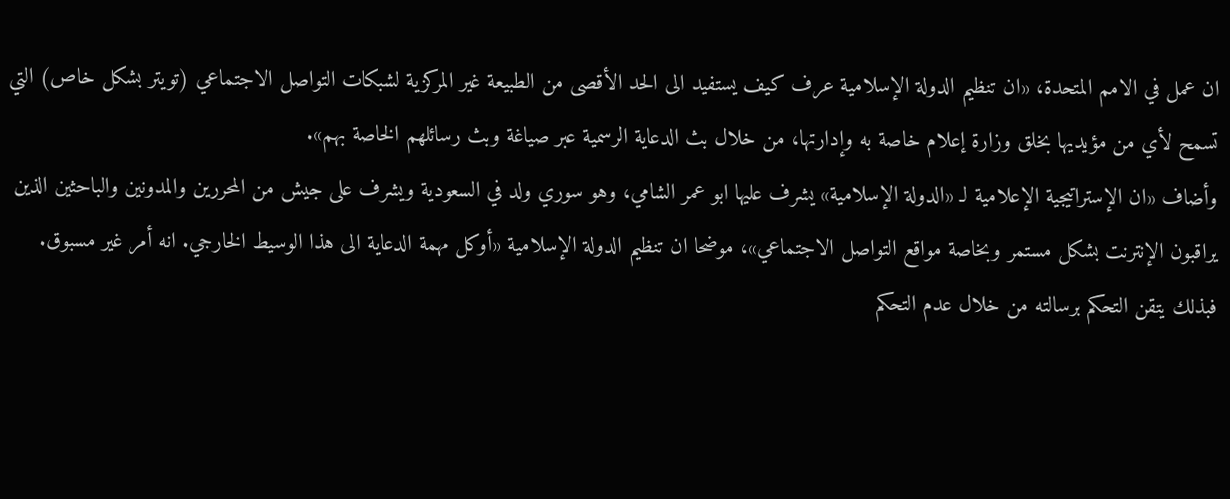ان عمل في الامم المتحدة، «ان تنظيم الدولة الإسلامية عرف كيف يستفيد الى الحد الأقصى من الطبيعة غير المركزية لشبكات التواصل الاجتماعي (تويتر بشكل خاص) التي تسمح لأي من مؤيديها بخلق وزارة إعلام خاصة به وإدارتها، من خلال بث الدعاية الرسمية عبر صياغة وبث رسائلهم الخاصة بهم».
وأضاف «ان الإستراتيجية الإعلامية لـ «الدولة الإسلامية» يشرف عليها ابو عمر الشامي، وهو سوري ولد في السعودية ويشرف على جيش من المحررين والمدونين والباحثين الذين يراقبون الإنترنت بشكل مستمر وبخاصة مواقع التواصل الاجتماعي»، موضحا ان تنظيم الدولة الإسلامية «أوكل مهمة الدعاية الى هذا الوسيط الخارجي. انه أمر غير مسبوق. فبذلك يتقن التحكم برسالته من خلال عدم التحكم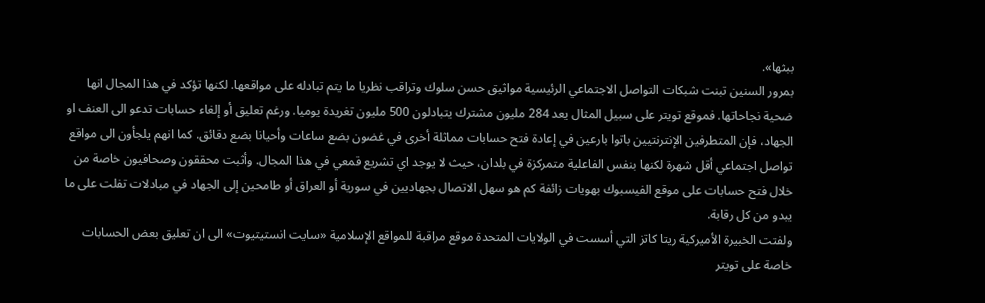ببثها».
بمرور السنين تبنت شبكات التواصل الاجتماعي الرئيسية مواثيق حسن سلوك وتراقب نظريا ما يتم تبادله على مواقعها. لكنها تؤكد في هذا المجال انها ضحية نجاحاتها. فموقع تويتر على سبيل المثال يعد 284 مليون مشترك يتبادلون 500 مليون تغريدة يوميا. ورغم تعليق أو إلغاء حسابات تدعو الى العنف او الجهاد، فإن المتطرفين الإنترنتيين باتوا بارعين في إعادة فتح حسابات مماثلة أخرى في غضون بضع ساعات وأحيانا بضع دقائق. كما انهم يلجأون الى مواقع تواصل اجتماعي أقل شهرة لكنها بنفس الفاعلية متمركزة في بلدان، حيث لا يوجد اي تشريع قمعي في هذا المجال. وأثبت محققون وصحافيون خاصة من خلال فتح حسابات على موقع الفيسبوك بهويات زائفة كم هو سهل الاتصال بجهاديين في سورية أو العراق أو طامحين إلى الجهاد في مبادلات تفلت على ما يبدو من كل رقابة.
ولفتت الخبيرة الأميركية ريتا كاتز التي أسست في الولايات المتحدة موقع مراقبة للمواقع الإسلامية «سايت انستيتيوت» الى ان تعليق بعض الحسابات خاصة على تويتر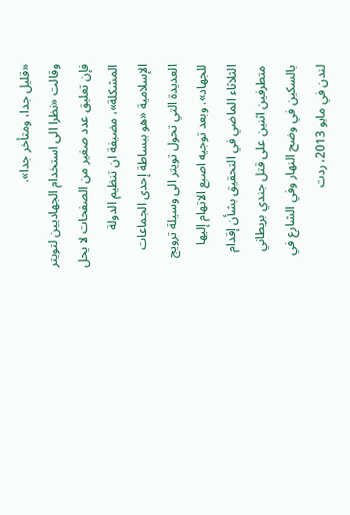«قليل جدا، ومتأخر جدا».
وقالت «نظرا الى استخدام الجهاديين لتويتر فإن تعليق عدد صغير من الصفحات لا يحل المشكلة»، مضيفة ان تنظيم الدولة الإسلامية «هو ببساطة إحدى الجماعات العديدة التي تحول تويتر الى وسيلة ترويج للجهاد». وبعد توجيه اصبع الاتهام إليها الثلاثاء الماضي في التحقيق بشأن إقدام متطرفين اثنين على قتل جندي بريطاني بالسكين في وضح النهار وفي الشارع في لندن في مايو 2013، ردت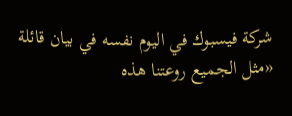شركة فيسبوك في اليوم نفسه في بيان قائلة «مثل الجميع روعتنا هذه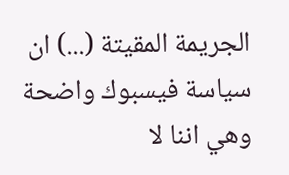الجريمة المقيتة (...) ان سياسة فيسبوك واضحة وهي اننا لا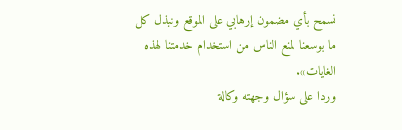نسمح بأي مضمون إرهابي على الموقع ونبذل كل ما بوسعنا لمنع الناس من استخدام خدمتنا لهذه الغايات».
وردا على سؤال وجهته وكالة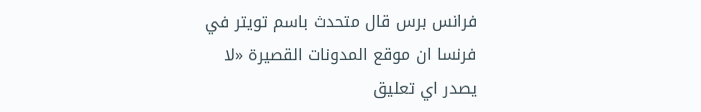فرانس برس قال متحدث باسم تويتر في فرنسا ان موقع المدونات القصيرة «لا يصدر اي تعليق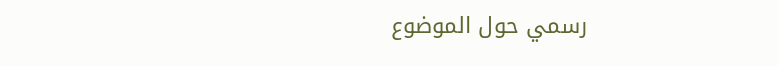رسمي حول الموضوع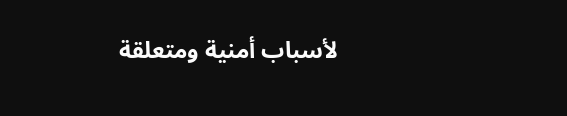لأسباب أمنية ومتعلقة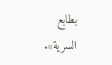بطابع السرية».